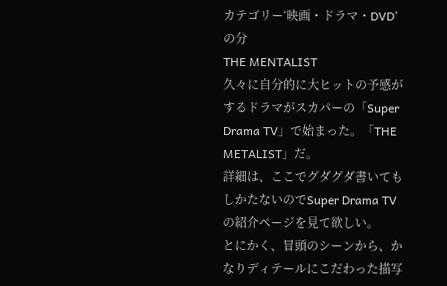カテゴリー‘映画・ドラマ・DVD’ の分
THE MENTALIST
久々に自分的に大ヒットの予感がするドラマがスカパーの「Super Drama TV」で始まった。「THE METALIST」だ。
詳細は、ここでグダグダ書いてもしかたないのでSuper Drama TVの紹介ページを見て欲しい。
とにかく、冒頭のシーンから、かなりディテールにこだわった描写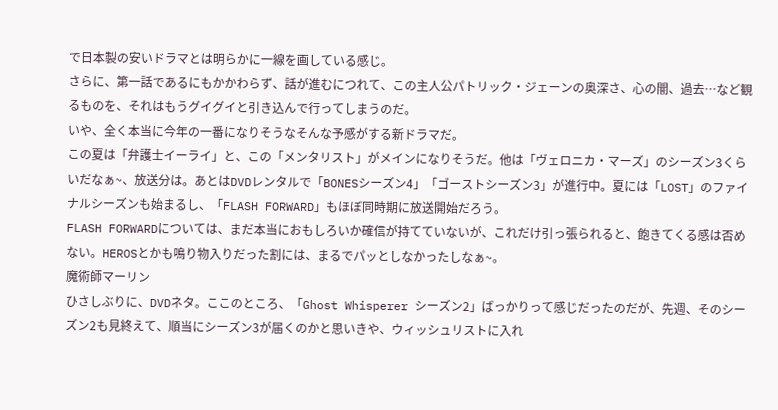で日本製の安いドラマとは明らかに一線を画している感じ。
さらに、第一話であるにもかかわらず、話が進むにつれて、この主人公パトリック・ジェーンの奥深さ、心の闇、過去…など観るものを、それはもうグイグイと引き込んで行ってしまうのだ。
いや、全く本当に今年の一番になりそうなそんな予感がする新ドラマだ。
この夏は「弁護士イーライ」と、この「メンタリスト」がメインになりそうだ。他は「ヴェロニカ・マーズ」のシーズン3くらいだなぁ~、放送分は。あとはDVDレンタルで「BONESシーズン4」「ゴーストシーズン3」が進行中。夏には「LOST」のファイナルシーズンも始まるし、「FLASH FORWARD」もほぼ同時期に放送開始だろう。
FLASH FORWARDについては、まだ本当におもしろいか確信が持てていないが、これだけ引っ張られると、飽きてくる感は否めない。HEROSとかも鳴り物入りだった割には、まるでパッとしなかったしなぁ~。
魔術師マーリン
ひさしぶりに、DVDネタ。ここのところ、「Ghost Whisperer シーズン2」ばっかりって感じだったのだが、先週、そのシーズン2も見終えて、順当にシーズン3が届くのかと思いきや、ウィッシュリストに入れ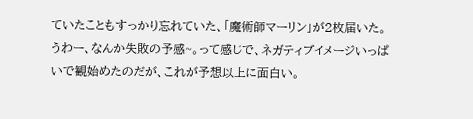ていたこともすっかり忘れていた、「魔術師マーリン」が2枚届いた。
うわー、なんか失敗の予感~。って感じで、ネガティブイメージいっぱいで観始めたのだが、これが予想以上に面白い。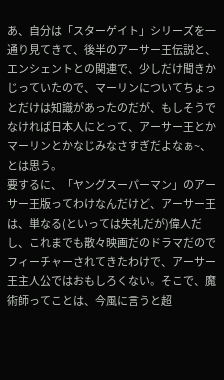あ、自分は「スターゲイト」シリーズを一通り見てきて、後半のアーサー王伝説と、エンシェントとの関連で、少しだけ聞きかじっていたので、マーリンについてちょっとだけは知識があったのだが、もしそうでなければ日本人にとって、アーサー王とかマーリンとかなじみなさすぎだよなぁ~、とは思う。
要するに、「ヤングスーパーマン」のアーサー王版ってわけなんだけど、アーサー王は、単なる(といっては失礼だが)偉人だし、これまでも散々映画だのドラマだのでフィーチャーされてきたわけで、アーサー王主人公ではおもしろくない。そこで、魔術師ってことは、今風に言うと超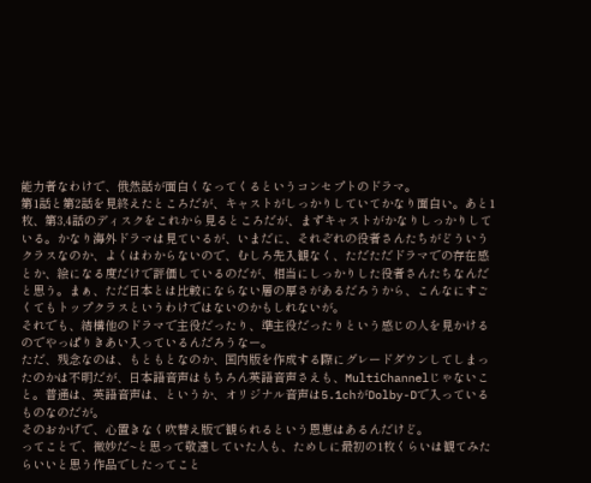能力者なわけで、俄然話が面白くなってくるというコンセプトのドラマ。
第1話と第2話を見終えたところだが、キャストがしっかりしていてかなり面白い。あと1枚、第3,4話のディスクをこれから見るところだが、まずキャストがかなりしっかりしている。かなり海外ドラマは見ているが、いまだに、それぞれの役者さんたちがどういうクラスなのか、よくはわからないので、むしろ先入観なく、ただただドラマでの存在感とか、絵になる度だけで評価しているのだが、相当にしっかりした役者さんたちなんだと思う。まぁ、ただ日本とは比較にならない層の厚さがあるだろうから、こんなにすごくてもトップクラスというわけではないのかもしれないが。
それでも、結構他のドラマで主役だったり、準主役だったりという感じの人を見かけるのでやっぱりきあい入っているんだろうなー。
ただ、残念なのは、もともとなのか、国内版を作成する際にグレードダウンしてしまったのかは不明だが、日本語音声はもちろん英語音声さえも、MultiChannelじゃないこと。普通は、英語音声は、というか、オリジナル音声は5.1chがDolby-Dで入っているものなのだが。
そのおかげで、心置きなく吹替え版で観られるという恩恵はあるんだけど。
ってことで、微妙だ~と思って敬遠していた人も、ためしに最初の1枚くらいは観てみたらいいと思う作品でしたってこと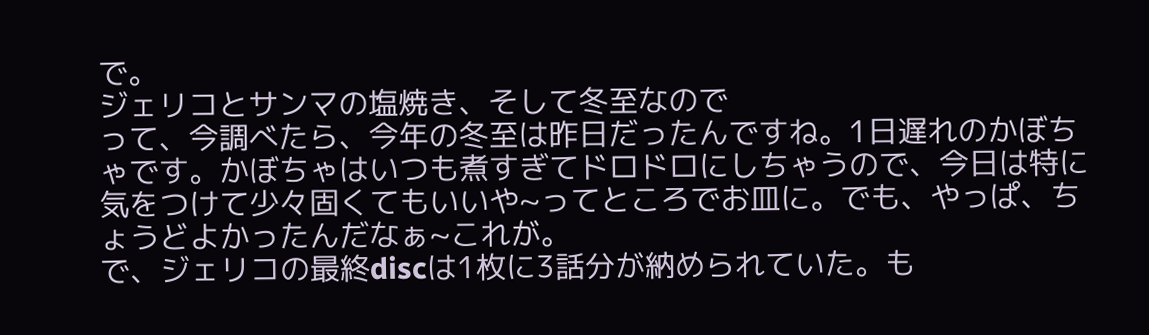で。
ジェリコとサンマの塩焼き、そして冬至なので
って、今調べたら、今年の冬至は昨日だったんですね。1日遅れのかぼちゃです。かぼちゃはいつも煮すぎてドロドロにしちゃうので、今日は特に気をつけて少々固くてもいいや~ってところでお皿に。でも、やっぱ、ちょうどよかったんだなぁ~これが。
で、ジェリコの最終discは1枚に3話分が納められていた。も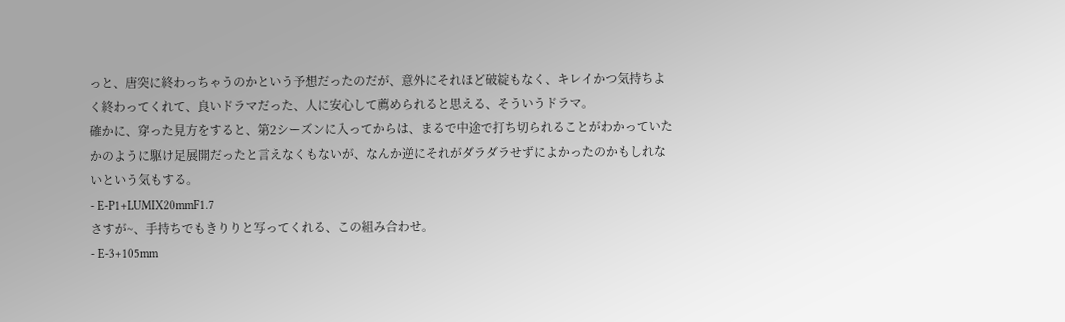っと、唐突に終わっちゃうのかという予想だったのだが、意外にそれほど破綻もなく、キレイかつ気持ちよく終わってくれて、良いドラマだった、人に安心して薦められると思える、そういうドラマ。
確かに、穿った見方をすると、第2シーズンに入ってからは、まるで中途で打ち切られることがわかっていたかのように駆け足展開だったと言えなくもないが、なんか逆にそれがダラダラせずによかったのかもしれないという気もする。
- E-P1+LUMIX20mmF1.7
さすが~、手持ちでもきりりと写ってくれる、この組み合わせ。
- E-3+105mm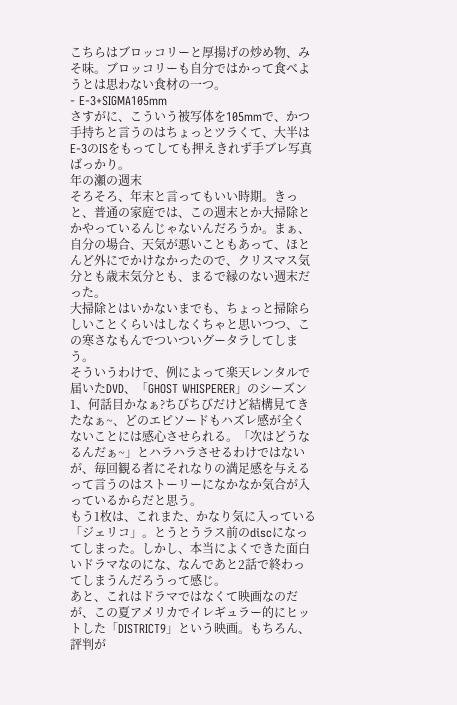こちらはブロッコリーと厚揚げの炒め物、みそ味。ブロッコリーも自分ではかって食べようとは思わない食材の一つ。
- E-3+SIGMA105mm
さすがに、こういう被写体を105mmで、かつ手持ちと言うのはちょっとツラくて、大半はE-3のISをもってしても押えきれず手ブレ写真ばっかり。
年の瀬の週末
そろそろ、年末と言ってもいい時期。きっと、普通の家庭では、この週末とか大掃除とかやっているんじゃないんだろうか。まぁ、自分の場合、天気が悪いこともあって、ほとんど外にでかけなかったので、クリスマス気分とも歳末気分とも、まるで縁のない週末だった。
大掃除とはいかないまでも、ちょっと掃除らしいことくらいはしなくちゃと思いつつ、この寒さなもんでついついグータラしてしまう。
そういうわけで、例によって楽天レンタルで届いたDVD、「GHOST WHISPERER」のシーズン1、何話目かなぁ?ちびちびだけど結構見てきたなぁ~、どのエピソードもハズレ感が全くないことには感心させられる。「次はどうなるんだぁ~」とハラハラさせるわけではないが、毎回観る者にそれなりの満足感を与えるって言うのはストーリーになかなか気合が入っているからだと思う。
もう1枚は、これまた、かなり気に入っている「ジェリコ」。とうとうラス前のdiscになってしまった。しかし、本当によくできた面白いドラマなのにな、なんであと2話で終わってしまうんだろうって感じ。
あと、これはドラマではなくて映画なのだが、この夏アメリカでイレギュラー的にヒットした「DISTRICT9」という映画。もちろん、評判が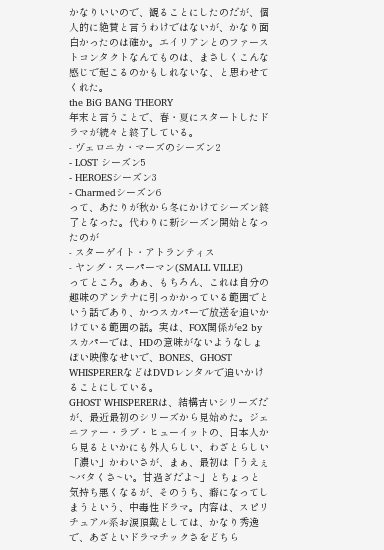かなりいいので、観ることにしたのだが、個人的に絶賛と言うわけではないが、かなり面白かったのは確か。エイリアンとのファーストコンタクトなんてものは、まさしくこんな感じで起こるのかもしれないな、と思わせてくれた。
the BiG BANG THEORY
年末と言うことで、春・夏にスタートしたドラマが続々と終了している。
- ヴェロニカ・マーズのシーズン2
- LOST シーズン5
- HEROESシーズン3
- Charmedシーズン6
って、あたりが秋から冬にかけてシーズン終了となった。代わりに新シーズン開始となったのが
- スターゲイト・アトランティス
- ヤング・スーパーマン(SMALL VILLE)
ってところ。あぁ、もちろん、これは自分の趣味のアンテナに引っかかっている範囲でという話であり、かつスカパーで放送を追いかけている範囲の話。実は、FOX関係がe2 by スカパーでは、HDの意味がないようなしょぼい映像なせいで、BONES、GHOST WHISPERERなどはDVDレンタルで追いかけることにしている。
GHOST WHISPERERは、結構古いシリーズだが、最近最初のシリーズから見始めた。ジェニファー・ラブ・ヒューイットの、日本人から見るといかにも外人らしい、わざとらしい「濃い」かわいさが、まぁ、最初は「うえぇ~バタくさ~い。甘過ぎだよ~」とちょっと気持ち悪くなるが、そのうち、癖になってしまうという、中毒性ドラマ。内容は、スピリチュアル系お涙頂戴としては、かなり秀逸で、あざといドラマチックさをどちら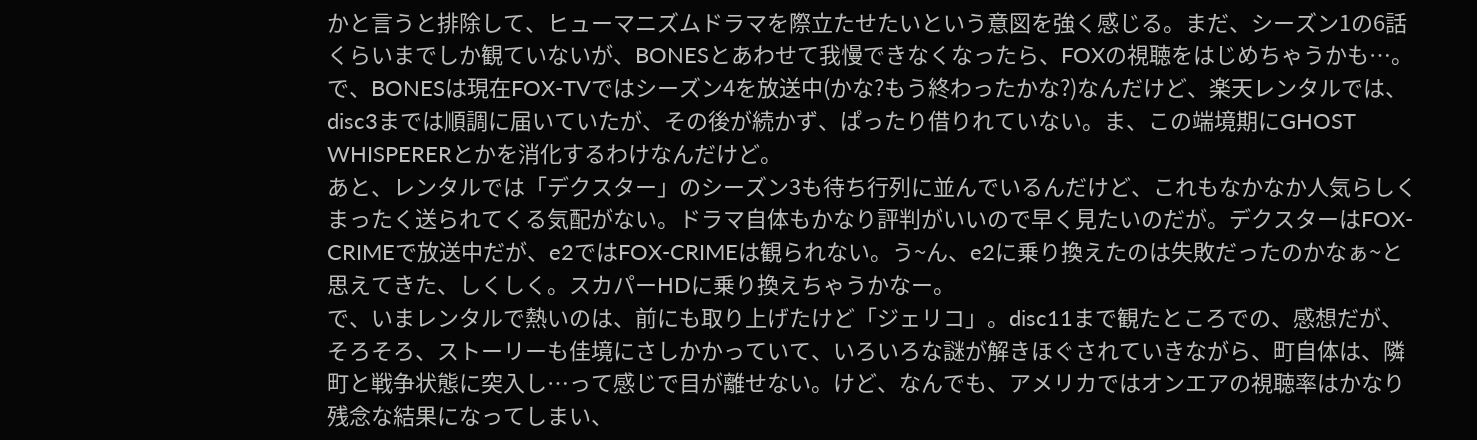かと言うと排除して、ヒューマニズムドラマを際立たせたいという意図を強く感じる。まだ、シーズン1の6話くらいまでしか観ていないが、BONESとあわせて我慢できなくなったら、FOXの視聴をはじめちゃうかも…。
で、BONESは現在FOX-TVではシーズン4を放送中(かな?もう終わったかな?)なんだけど、楽天レンタルでは、disc3までは順調に届いていたが、その後が続かず、ぱったり借りれていない。ま、この端境期にGHOST WHISPERERとかを消化するわけなんだけど。
あと、レンタルでは「デクスター」のシーズン3も待ち行列に並んでいるんだけど、これもなかなか人気らしくまったく送られてくる気配がない。ドラマ自体もかなり評判がいいので早く見たいのだが。デクスターはFOX-CRIMEで放送中だが、e2ではFOX-CRIMEは観られない。う~ん、e2に乗り換えたのは失敗だったのかなぁ~と思えてきた、しくしく。スカパーHDに乗り換えちゃうかなー。
で、いまレンタルで熱いのは、前にも取り上げたけど「ジェリコ」。disc11まで観たところでの、感想だが、そろそろ、ストーリーも佳境にさしかかっていて、いろいろな謎が解きほぐされていきながら、町自体は、隣町と戦争状態に突入し…って感じで目が離せない。けど、なんでも、アメリカではオンエアの視聴率はかなり残念な結果になってしまい、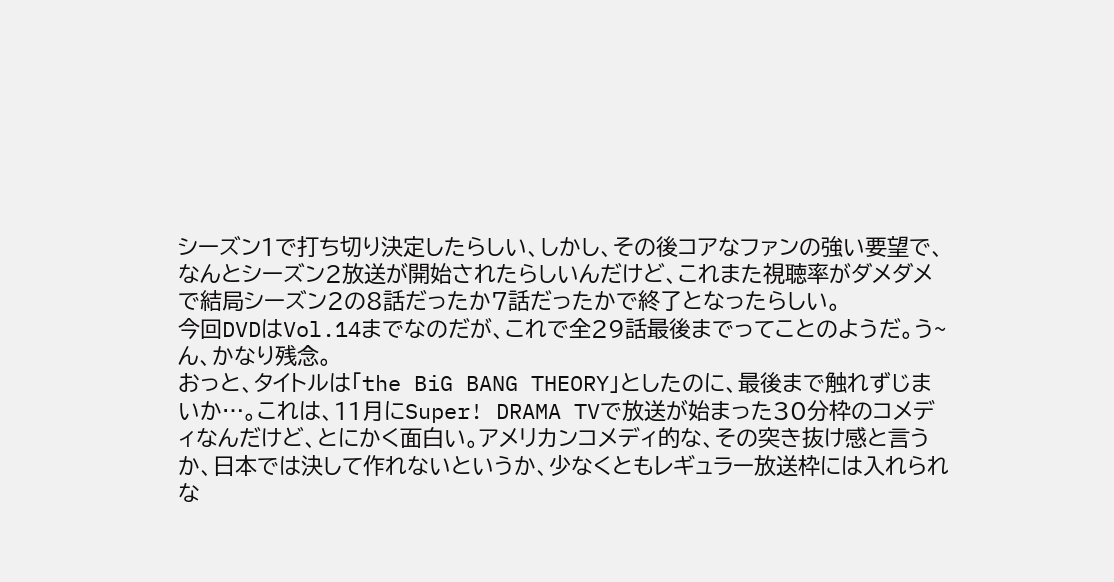シーズン1で打ち切り決定したらしい、しかし、その後コアなファンの強い要望で、なんとシーズン2放送が開始されたらしいんだけど、これまた視聴率がダメダメで結局シーズン2の8話だったか7話だったかで終了となったらしい。
今回DVDはVol.14までなのだが、これで全29話最後までってことのようだ。う~ん、かなり残念。
おっと、タイトルは「the BiG BANG THEORY」としたのに、最後まで触れずじまいか…。これは、11月にSuper! DRAMA TVで放送が始まった30分枠のコメディなんだけど、とにかく面白い。アメリカンコメディ的な、その突き抜け感と言うか、日本では決して作れないというか、少なくともレギュラー放送枠には入れられな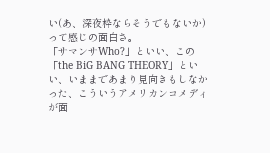い(あ、深夜枠ならそうでもないか)って感じの面白さ。
「サマンサWho?」といい、この「the BiG BANG THEORY」といい、いままであまり見向きもしなかった、こういうアメリカンコメディが面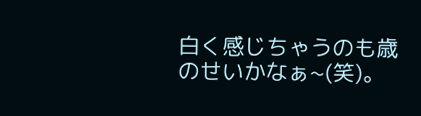白く感じちゃうのも歳のせいかなぁ~(笑)。